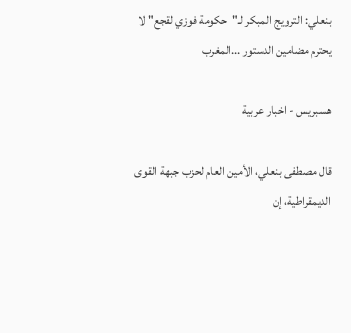بنعلي: الترويج المبكر لـ"حكومة فوزي لقجع" لا يحترم مضامين الدستور ...المغرب

هسبريس - اخبار عربية

قال مصطفى بنعلي، الأمين العام لحزب جبهة القوى الديمقراطية، إن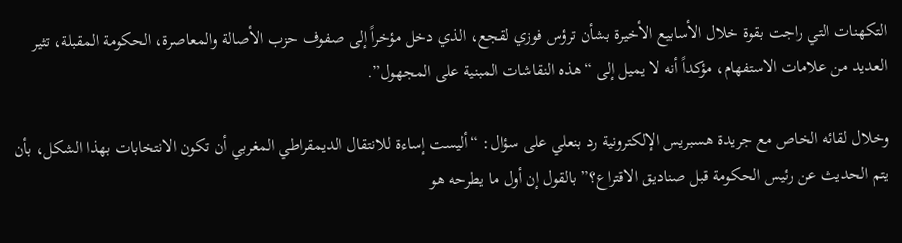التكهنات التي راجت بقوة خلال الأسابيع الأخيرة بشأن ترؤس فوزي لقجع، الذي دخل مؤخراً إلى صفوف حزب الأصالة والمعاصرة، الحكومة المقبلة، تثير العديد من علامات الاستفهام، مؤكداً أنه لا يميل إلى “هذه النقاشات المبنية على المجهول”.

وخلال لقائه الخاص مع جريدة هسبريس الإلكترونية رد بنعلي على سؤال: “أليست إساءة للانتقال الديمقراطي المغربي أن تكون الانتخابات بهذا الشكل، بأن يتم الحديث عن رئيس الحكومة قبل صناديق الاقتراع؟” بالقول إن أول ما يطرحه هو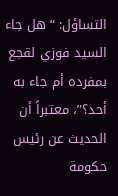التساؤل: “هل جاء السيد فوزي لقجع بمفرده أم جاء به أحد؟”، معتبراً أن الحديث عن رئيس حكومة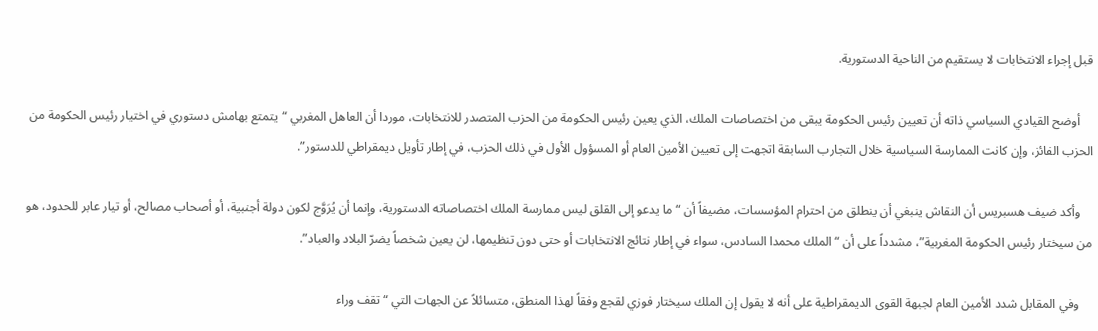قبل إجراء الانتخابات لا يستقيم من الناحية الدستورية.

    أوضح القيادي السياسي ذاته أن تعيين رئيس الحكومة يبقى من اختصاصات الملك، الذي يعين رئيس الحكومة من الحزب المتصدر للانتخابات، موردا أن العاهل المغربي “يتمتع بهامش دستوري في اختيار رئيس الحكومة من الحزب الفائز، وإن كانت الممارسة السياسية خلال التجارب السابقة اتجهت إلى تعيين الأمين العام أو المسؤول الأول في ذلك الحزب، في إطار تأويل ديمقراطي للدستور”.

    وأكد ضيف هسبريس أن النقاش ينبغي أن ينطلق من احترام المؤسسات، مضيفاً أن “ما يدعو إلى القلق ليس ممارسة الملك اختصاصاته الدستورية، وإنما أن يُرَوَّج لكون دولة أجنبية، أو أصحاب مصالح، أو تيار عابر للحدود، هو من سيختار رئيس الحكومة المغربية”، مشدداً على أن “الملك محمدا السادس، سواء في إطار نتائج الانتخابات أو حتى دون تنظيمها، لن يعين شخصاً يضرّ البلاد والعباد”.

    وفي المقابل شدد الأمين العام لجبهة القوى الديمقراطية على أنه لا يقول إن الملك سيختار فوزي لقجع وفقاً لهذا المنطق، متسائلاً عن الجهات التي “تقف وراء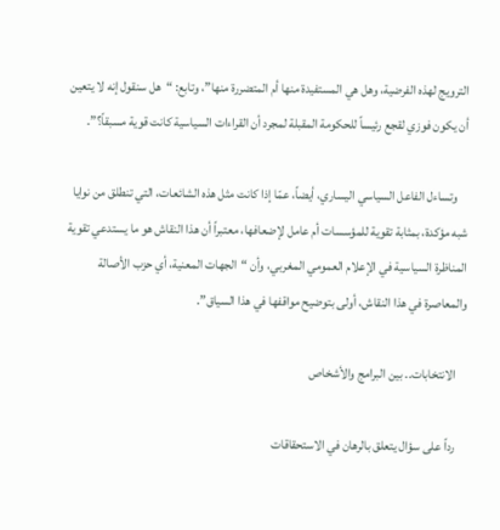الترويج لهذه الفرضية، وهل هي المستفيدة منها أم المتضررة منها”، وتابع: “هل سنقول إنه لا يتعين أن يكون فوزي لقجع رئيساً للحكومة المقبلة لمجرد أن القراءات السياسية كانت قوية مسبقاً؟”.

    وتساءل الفاعل السياسي اليساري، أيضاً، عمّا إذا كانت مثل هذه الشائعات، التي تنطلق من نوايا شبه مؤكدة، بمثابة تقوية للمؤسسات أم عامل لإضعافها، معتبراً أن هذا النقاش هو ما يستدعي تقوية المناظرة السياسية في الإعلام العمومي المغربي، وأن “الجهات المعنية، أي حزب الأصالة والمعاصرة في هذا النقاش، أولى بتوضيح مواقفها في هذا السياق”.

    الانتخابات.. بين البرامج والأشخاص

    رداً على سؤال يتعلق بالرهان في الاستحقاقات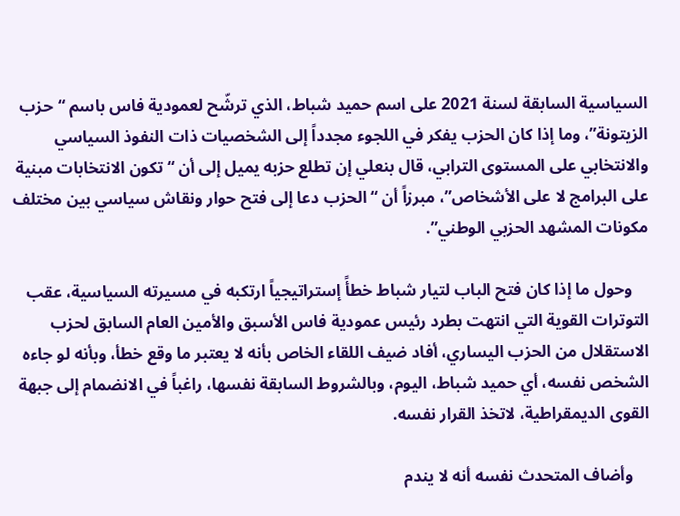السياسية السابقة لسنة 2021 على اسم حميد شباط، الذي ترشّح لعمودية فاس باسم “حزب الزيتونة”، وما إذا كان الحزب يفكر في اللجوء مجدداً إلى الشخصيات ذات النفوذ السياسي والانتخابي على المستوى الترابي، قال بنعلي إن تطلع حزبه يميل إلى أن “تكون الانتخابات مبنية على البرامج لا على الأشخاص”، مبرزاً أن “الحزب دعا إلى فتح حوار ونقاش سياسي بين مختلف مكونات المشهد الحزبي الوطني”.

    وحول ما إذا كان فتح الباب لتيار شباط خطأً إستراتيجياً ارتكبه في مسيرته السياسية، عقب التوترات القوية التي انتهت بطرد رئيس عمودية فاس الأسبق والأمين العام السابق لحزب الاستقلال من الحزب اليساري، أفاد ضيف اللقاء الخاص بأنه لا يعتبر ما وقع خطأ، وبأنه لو جاءه الشخص نفسه، أي حميد شباط، اليوم، وبالشروط السابقة نفسها، راغباً في الانضمام إلى جبهة القوى الديمقراطية، لاتخذ القرار نفسه.

    وأضاف المتحدث نفسه أنه لا يندم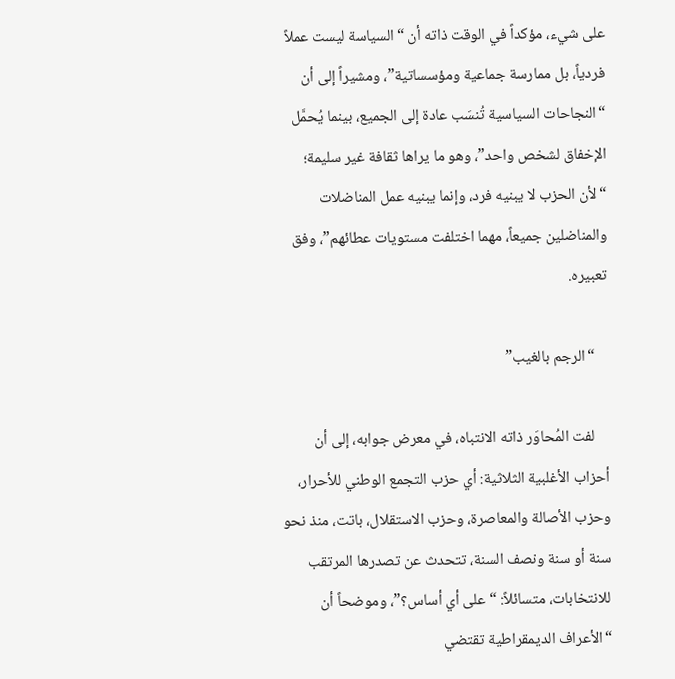على شيء، مؤكداً في الوقت ذاته أن “السياسة ليست عملاً فردياً، بل ممارسة جماعية ومؤسساتية”، ومشيراً إلى أن “النجاحات السياسية تُنسَب عادة إلى الجميع، بينما يُحمَّل الإخفاق لشخص واحد”، وهو ما يراها ثقافة غير سليمة؛ “لأن الحزب لا يبنيه فرد، وإنما يبنيه عمل المناضلات والمناضلين جميعاً، مهما اختلفت مستويات عطائهم”، وفق تعبيره.

    “الرجم بالغيب”

    لفت المُحاوَر ذاته الانتباه، في معرض جوابه، إلى أن أحزاب الأغلبية الثلاثية: أي حزب التجمع الوطني للأحرار، وحزب الأصالة والمعاصرة، وحزب الاستقلال، باتت، منذ نحو سنة أو سنة ونصف السنة، تتحدث عن تصدرها المرتقب للانتخابات، متسائلاً: “على أي أساس؟”، وموضحاً أن “الأعراف الديمقراطية تقتضي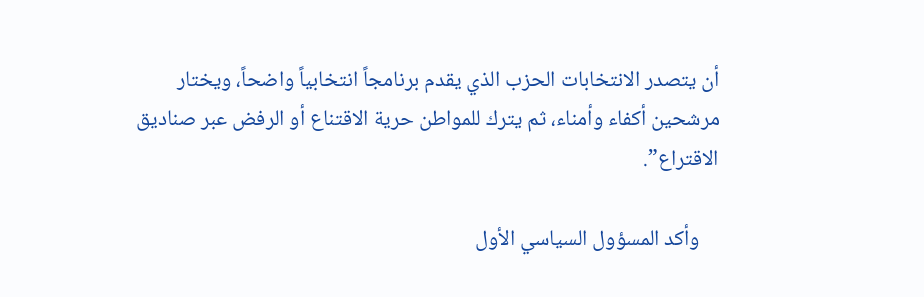أن يتصدر الانتخابات الحزب الذي يقدم برنامجاً انتخابياً واضحاً، ويختار مرشحين أكفاء وأمناء، ثم يترك للمواطن حرية الاقتناع أو الرفض عبر صناديق الاقتراع”.

    وأكد المسؤول السياسي الأول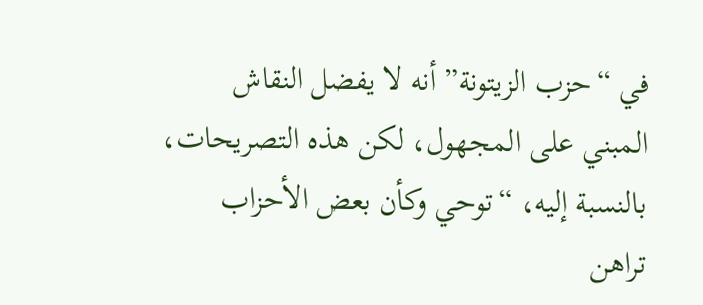في “حزب الزيتونة” أنه لا يفضل النقاش المبني على المجهول، لكن هذه التصريحات، بالنسبة إليه، “توحي وكأن بعض الأحزاب تراهن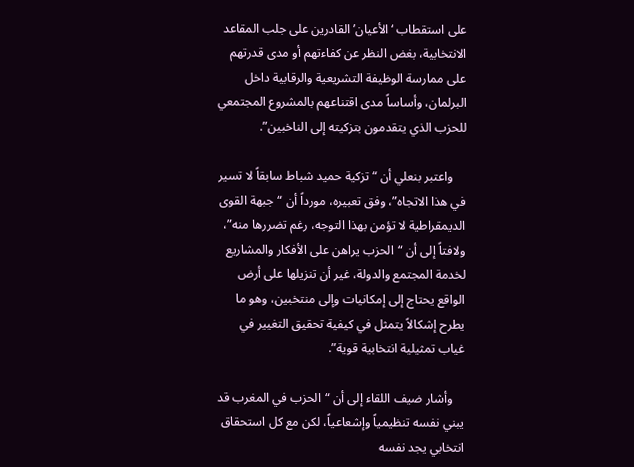على استقطاب ‘الأعيان’ القادرين على جلب المقاعد الانتخابية، بغض النظر عن كفاءتهم أو مدى قدرتهم على ممارسة الوظيفة التشريعية والرقابية داخل البرلمان، وأساساً مدى اقتناعهم بالمشروع المجتمعي للحزب الذي يتقدمون بتزكيته إلى الناخبين”.

    واعتبر بنعلي أن “تزكية حميد شباط سابقاً لا تسير في هذا الاتجاه”، وفق تعبيره، مورداً أن “جبهة القوى الديمقراطية لا تؤمن بهذا التوجه، رغم تضررها منه”، ولافتاً إلى أن “الحزب يراهن على الأفكار والمشاريع لخدمة المجتمع والدولة، غير أن تنزيلها على أرض الواقع يحتاج إلى إمكانيات وإلى منتخبين، وهو ما يطرح إشكالاً يتمثل في كيفية تحقيق التغيير في غياب تمثيلية انتخابية قوية”.

    وأشار ضيف اللقاء إلى أن “الحزب في المغرب قد يبني نفسه تنظيمياً وإشعاعياً، لكن مع كل استحقاق انتخابي يجد نفسه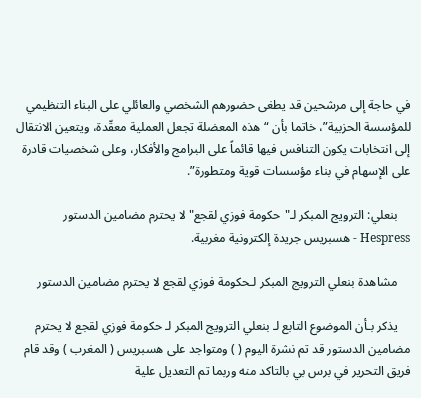في حاجة إلى مرشحين قد يطغى حضورهم الشخصي والعائلي على البناء التنظيمي للمؤسسة الحزبية”، خاتما بأن “هذه المعضلة تجعل العملية معقّدة، ويتعين الانتقال إلى انتخابات يكون التنافس فيها قائماً على البرامج والأفكار، وعلى شخصيات قادرة على الإسهام في بناء مؤسسات قوية ومتطورة”.

    بنعلي: الترويج المبكر لـ"حكومة فوزي لقجع" لا يحترم مضامين الدستور Hespress - هسبريس جريدة إلكترونية مغربية.

    مشاهدة بنعلي الترويج المبكر لـحكومة فوزي لقجع لا يحترم مضامين الدستور

    يذكر بـأن الموضوع التابع لـ بنعلي الترويج المبكر لـ حكومة فوزي لقجع لا يحترم مضامين الدستور قد تم نشرة اليوم ( ) ومتواجد على هسبريس ( المغرب ) وقد قام فريق التحرير في برس بي بالتاكد منه وربما تم التعديل علية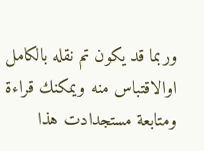وربما قد يكون تم نقله بالكامل اوالاقتباس منه ويمكنك قراءة ومتابعة مستجدادت هذا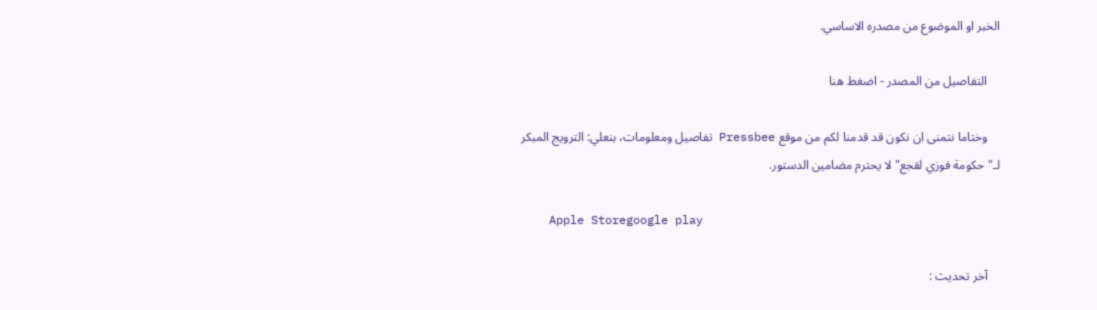الخبر او الموضوع من مصدره الاساسي.

    التفاصيل من المصدر - اضغط هنا

    وختاما نتمنى ان نكون قد قدمنا لكم من موقع Pressbee تفاصيل ومعلومات، بنعلي: الترويج المبكر لـ"حكومة فوزي لقجع" لا يحترم مضامين الدستور.

    Apple Storegoogle play

    آخر تحديث :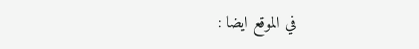في الموقع ايضا :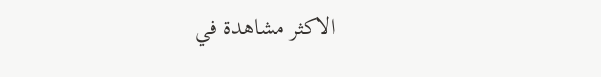الاكثر مشاهدة في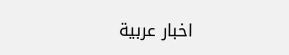اخبار عربية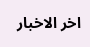اخر الاخبار